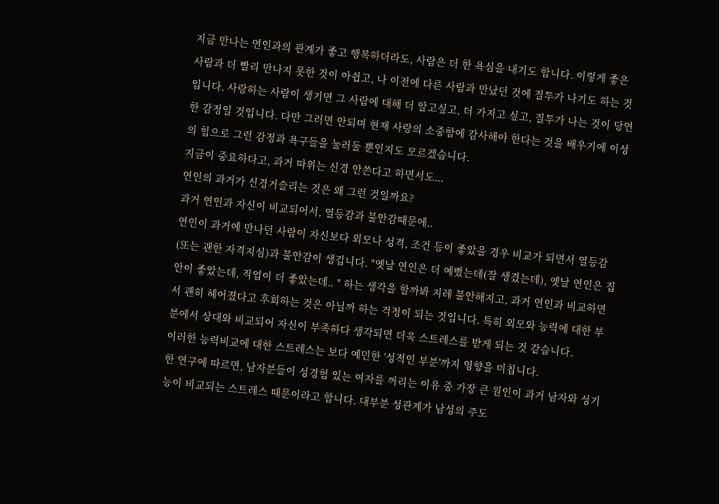지금 만나는 연인과의 관계가 좋고 행복하더라도, 사람은 더 한 욕심을 내기도 합니다. 이렇게 좋은 사람과 더 빨리 만나지 못한 것이 아쉽고, 나 이전에 다른 사람과 만났던 것에 질투가 나기도 하는 것 입니다. 사랑하는 사람이 생기면 그 사람에 대해 더 알고싶고, 더 가지고 싶고, 질투가 나는 것이 당연한 감정일 것입니다. 다만 그러면 안되며 현재 사랑의 소중함에 감사해야 한다는 것을 배우기에 이성의 힘으로 그런 감정과 욕구들을 눌러둘 뿐인지도 모르겠습니다.
지금이 중요하다고, 과거 따위는 신경 안쓴다고 하면서도...
연인의 과거가 신경거슬리는 것은 왜 그런 것일까요?
과거 연인과 자신이 비교되어서, 열등감과 불안감때문에..
연인이 과거에 만나던 사람이 자신보다 외모나 성격, 조건 등이 좋았을 경우 비교가 되면서 열등감 (또는 괜한 자격지심)과 불안감이 생깁니다. "옛날 연인은 더 예뻤는데(잘 생겼는데), 옛날 연인은 집안이 좋았는데, 직업이 더 좋았는데.. " 하는 생각을 할까봐 지레 불안해지고, 과거 연인과 비교하면서 괜히 헤어졌다고 후회하는 것은 아닐까 하는 걱정이 되는 것입니다. 특히 외모와 능력에 대한 부분에서 상대와 비교되어 자신이 부족하다 생각되면 더욱 스트레스를 받게 되는 것 같습니다.
이러한 능력비교에 대한 스트레스는 보다 예민한 '성적인 부분'까지 영향을 미칩니다.
한 연구에 따르면, 남자분들이 성경험 있는 여자를 꺼리는 이유 중 가장 큰 원인이 과거 남자와 성기능이 비교되는 스트레스 때문이라고 합니다. 대부분 성관계가 남성의 주도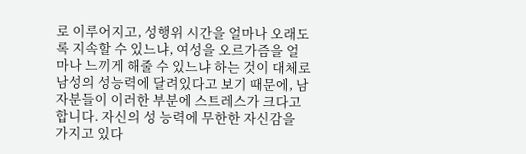로 이루어지고, 성행위 시간을 얼마나 오래도록 지속할 수 있느냐, 여성을 오르가즘을 얼마나 느끼게 해줄 수 있느냐 하는 것이 대체로 남성의 성능력에 달려있다고 보기 때문에, 남자분들이 이러한 부분에 스트레스가 크다고 합니다. 자신의 성 능력에 무한한 자신감을 가지고 있다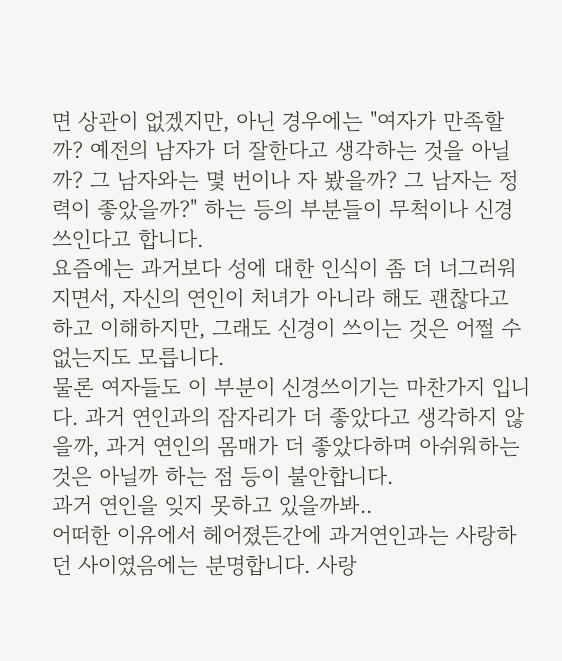면 상관이 없겠지만, 아닌 경우에는 "여자가 만족할까? 예전의 남자가 더 잘한다고 생각하는 것을 아닐까? 그 남자와는 몇 번이나 자 봤을까? 그 남자는 정력이 좋았을까?" 하는 등의 부분들이 무척이나 신경쓰인다고 합니다.
요즘에는 과거보다 성에 대한 인식이 좀 더 너그러워지면서, 자신의 연인이 처녀가 아니라 해도 괜찮다고 하고 이해하지만, 그래도 신경이 쓰이는 것은 어쩔 수 없는지도 모릅니다.
물론 여자들도 이 부분이 신경쓰이기는 마찬가지 입니다. 과거 연인과의 잠자리가 더 좋았다고 생각하지 않을까, 과거 연인의 몸매가 더 좋았다하며 아쉬워하는 것은 아닐까 하는 점 등이 불안합니다.
과거 연인을 잊지 못하고 있을까봐..
어떠한 이유에서 헤어졌든간에 과거연인과는 사랑하던 사이였음에는 분명합니다. 사랑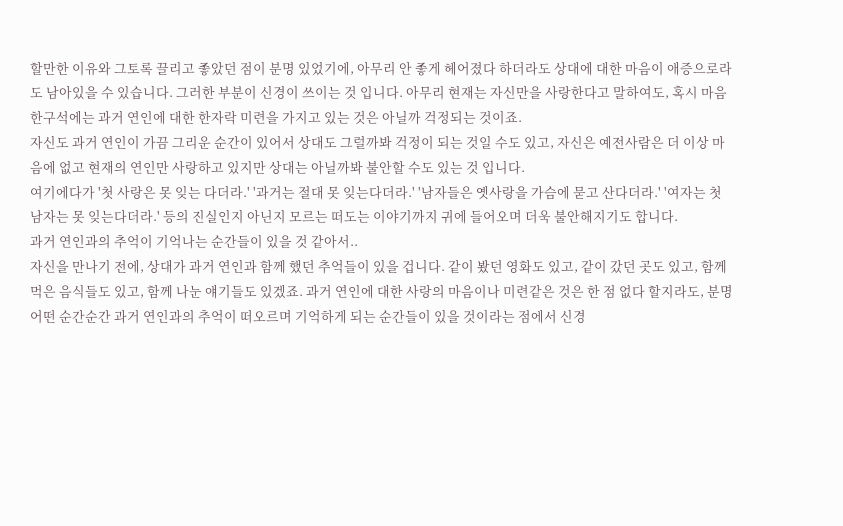할만한 이유와 그토록 끌리고 좋았던 점이 분명 있었기에, 아무리 안 좋게 헤어졌다 하더라도 상대에 대한 마음이 애증으로라도 남아있을 수 있습니다. 그러한 부분이 신경이 쓰이는 것 입니다. 아무리 현재는 자신만을 사랑한다고 말하여도, 혹시 마음 한구석에는 과거 연인에 대한 한자락 미련을 가지고 있는 것은 아닐까 걱정되는 것이죠.
자신도 과거 연인이 가끔 그리운 순간이 있어서 상대도 그럴까봐 걱정이 되는 것일 수도 있고, 자신은 예전사람은 더 이상 마음에 없고 현재의 연인만 사랑하고 있지만 상대는 아닐까봐 불안할 수도 있는 것 입니다.
여기에다가 '첫 사랑은 못 잊는 다더라.' '과거는 절대 못 잊는다더라.' '남자들은 옛사랑을 가슴에 묻고 산다더라.' '여자는 첫 남자는 못 잊는다더라.' 등의 진실인지 아닌지 모르는 떠도는 이야기까지 귀에 들어오며 더욱 불안해지기도 합니다.
과거 연인과의 추억이 기억나는 순간들이 있을 것 같아서..
자신을 만나기 전에, 상대가 과거 연인과 함께 했던 추억들이 있을 겁니다. 같이 봤던 영화도 있고, 같이 갔던 곳도 있고, 함께 먹은 음식들도 있고, 함께 나눈 얘기들도 있겠죠. 과거 연인에 대한 사랑의 마음이나 미련같은 것은 한 점 없다 할지라도, 분명 어떤 순간순간 과거 연인과의 추억이 떠오르며 기억하게 되는 순간들이 있을 것이라는 점에서 신경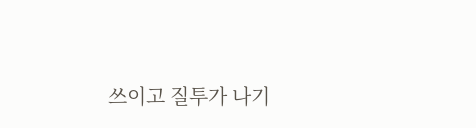쓰이고 질투가 나기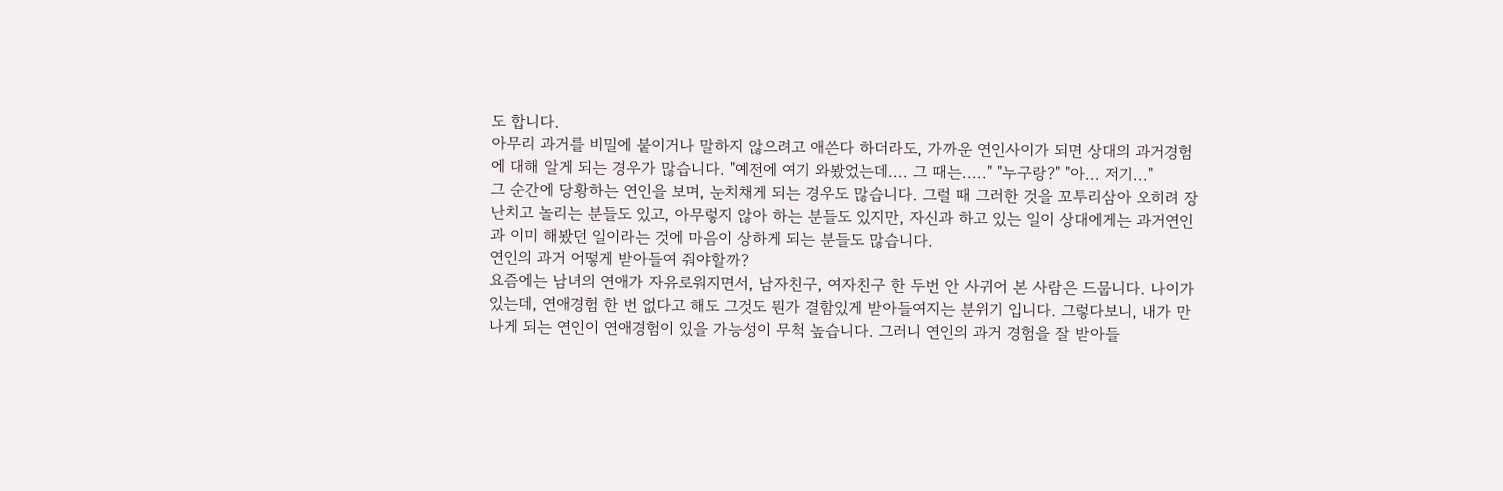도 합니다.
아무리 과거를 비밀에 붙이거나 말하지 않으려고 애쓴다 하더라도, 가까운 연인사이가 되면 상대의 과거경험에 대해 알게 되는 경우가 많습니다. "예전에 여기 와봤었는데.... 그 때는....." "누구랑?" "아... 저기..."
그 순간에 당황하는 연인을 보며, 눈치채게 되는 경우도 많습니다. 그럴 때 그러한 것을 꼬투리삼아 오히려 장난치고 놀리는 분들도 있고, 아무렇지 않아 하는 분들도 있지만, 자신과 하고 있는 일이 상대에게는 과거연인과 이미 해봤던 일이라는 것에 마음이 상하게 되는 분들도 많습니다.
연인의 과거 어떻게 받아들여 줘야할까?
요즘에는 남녀의 연애가 자유로워지면서, 남자친구, 여자친구 한 두번 안 사귀어 본 사람은 드뭅니다. 나이가 있는데, 연애경험 한 번 없다고 해도 그것도 뭔가 결함있게 받아들여지는 분위기 입니다. 그렇다보니, 내가 만나게 되는 연인이 연애경험이 있을 가능성이 무척 높습니다. 그러니 연인의 과거 경험을 잘 받아들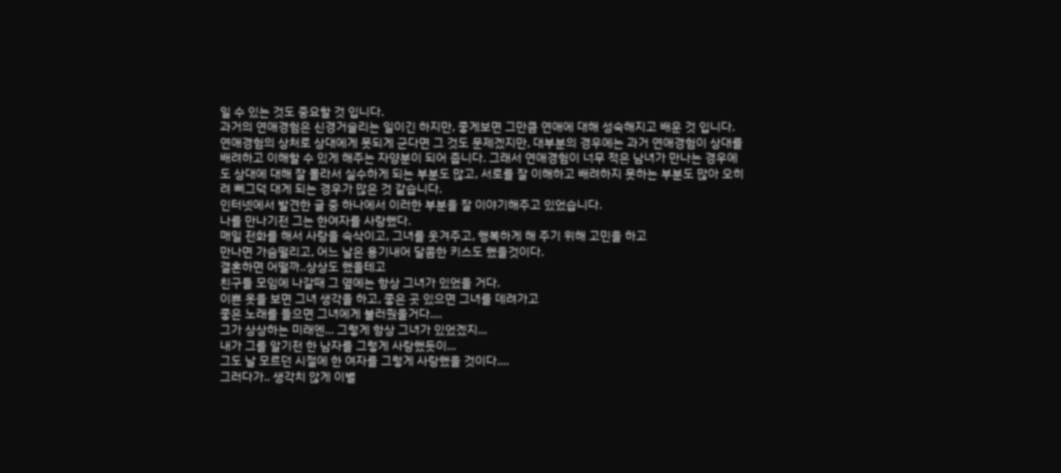일 수 있는 것도 중요할 것 입니다.
과거의 연애경험은 신경거슬리는 일이긴 하지만, 좋게보면 그만큼 연애에 대해 성숙해지고 배운 것 입니다. 연애경험의 상처로 상대에게 못되게 군다면 그 것도 문제겠지만, 대부분의 경우에는 과거 연애경험이 상대를 배려하고 이해할 수 있게 해주는 자양분이 되어 줍니다. 그래서 연애경험이 너무 적은 남녀가 만나는 경우에도 상대에 대해 잘 몰라서 실수하게 되는 부분도 많고, 서로를 잘 이해하고 배려하지 못하는 부분도 많아 오히려 삐그덕 대게 되는 경우가 많은 것 같습니다.
인터넷에서 발견한 글 중 하나에서 이러한 부분을 잘 이야기해주고 있었습니다.
나를 만나기전 그는 한여자를 사랑했다.
매일 전화를 해서 사랑을 속삭이고, 그녀를 웃겨주고, 행복하게 해 주기 위해 고민을 하고
만나면 가슴떨리고, 어느 날은 용기내어 달콤한 키스도 했을것이다.
결혼하면 어떨까..상상도 했을테고
친구들 모임에 나갈때 그 옆에는 항상 그녀가 있었을 거다.
이쁜 옷을 보면 그녀 생각을 하고, 좋은 곳 있으면 그녀를 데려가고
좋은 노래를 들으면 그녀에게 불러줬을거다....
그가 상상하는 미래엔... 그렇게 항상 그녀가 있었겠지...
내가 그를 알기전 한 남자를 그렇게 사랑했듯이...
그도 날 모르던 시절에 한 여자를 그렇게 사랑했을 것이다....
그러다가.. 생각치 않게 이별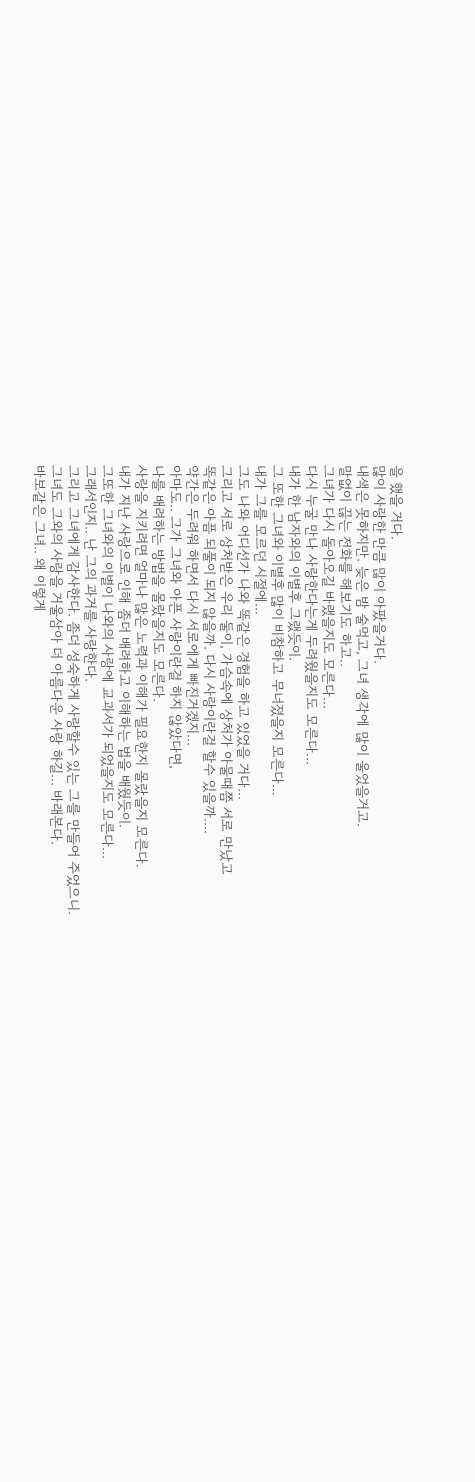을 했을 거다.
많이 사랑한 만큼 많이 아팠을거다.
내색은 못하지만. 늦은 밤 술먹고, 그녀 생각에 많이 울었을거고.
말없이 끊는 전화를 해보기도 하고..
그녀가 다시 돌아오길 바랬을지도 모른다...
다시 누굴 만나 사랑한다는게 두려웠을지도 모른다...
내가 한 남자와의 이별후 그랬듯이.
그 또한 그녀와 이별후 많이 비참하고 무너졌을지 모른다...
내가 그를 모르던 시절에...
그도 나와 어디선가 나와 똑같은 경험을 하고 있었을 거다...
그리고 서로 상처받은 우리 둘이, 가슴속에 상처가 아물때쯤 서로 만났고
똑같은 아픔 되풀이 되지 않을까. 다시 사랑이란걸 할수 있을까....
약간은 두려워 하면서 다시 서로에게 빠진거겠지...
아마도.. 그가 그녀와 아픈 사랑이란걸 하지 않았다면,
나를 배려하는 방법을 몰랐을지도 모른다.
사랑을 지키려면 얼마나 많은 노력과 이해가 필요한지 몰랐을지 모른다.
내가 지난 사랑으로 인해 좀더 배려하고 이해하는 법을 배웠듯이.
그또한 그녀와의 이별이 나와의 사랑에 교과서가 되었을지도 모른다...
그래서인지.. 난 그의 과거를 사랑한다.
그리고 그녀에게 감사한다. 좀더 성숙하게 사랑할수 있는 그를 만들어 주었으니.
그녀도 그와의 사랑을 거울삼아 더 아름다운 사랑 하길... 바래본다.
바보같은 그녀.. 왜 이렇게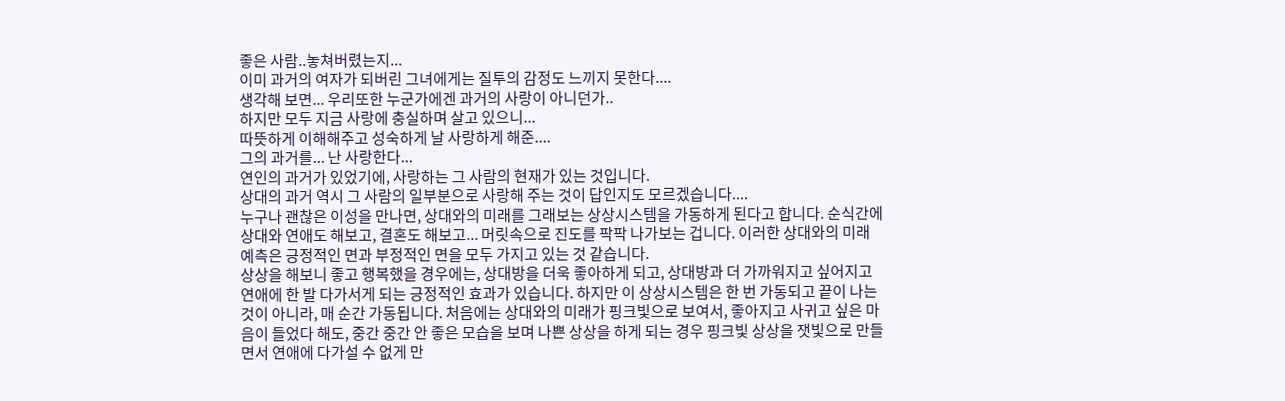좋은 사람..놓쳐버렸는지...
이미 과거의 여자가 되버린 그녀에게는 질투의 감정도 느끼지 못한다....
생각해 보면... 우리또한 누군가에겐 과거의 사랑이 아니던가..
하지만 모두 지금 사랑에 충실하며 살고 있으니...
따뜻하게 이해해주고 성숙하게 날 사랑하게 해준....
그의 과거를... 난 사랑한다...
연인의 과거가 있었기에, 사랑하는 그 사람의 현재가 있는 것입니다.
상대의 과거 역시 그 사람의 일부분으로 사랑해 주는 것이 답인지도 모르겠습니다....
누구나 괜찮은 이성을 만나면, 상대와의 미래를 그래보는 상상시스템을 가동하게 된다고 합니다. 순식간에 상대와 연애도 해보고, 결혼도 해보고... 머릿속으로 진도를 팍팍 나가보는 겁니다. 이러한 상대와의 미래 예측은 긍정적인 면과 부정적인 면을 모두 가지고 있는 것 같습니다.
상상을 해보니 좋고 행복했을 경우에는, 상대방을 더욱 좋아하게 되고, 상대방과 더 가까워지고 싶어지고 연애에 한 발 다가서게 되는 긍정적인 효과가 있습니다. 하지만 이 상상시스템은 한 번 가동되고 끝이 나는 것이 아니라, 매 순간 가동됩니다. 처음에는 상대와의 미래가 핑크빛으로 보여서, 좋아지고 사귀고 싶은 마음이 들었다 해도, 중간 중간 안 좋은 모습을 보며 나쁜 상상을 하게 되는 경우 핑크빛 상상을 잿빛으로 만들면서 연애에 다가설 수 없게 만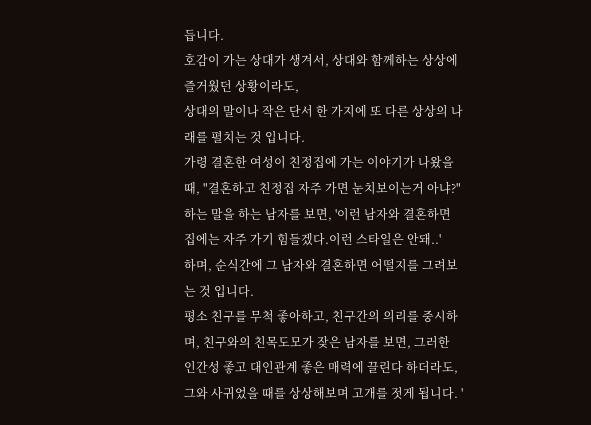듭니다.
호감이 가는 상대가 생겨서, 상대와 함께하는 상상에 즐거웠던 상황이라도,
상대의 말이나 작은 단서 한 가지에 또 다른 상상의 나래를 펼치는 것 입니다.
가령 결혼한 여성이 친정집에 가는 이야기가 나왔을 때, "결혼하고 친정집 자주 가면 눈치보이는거 아냐?"
하는 말을 하는 남자를 보면, '이런 남자와 결혼하면 집에는 자주 가기 힘들겠다.이런 스타일은 안돼..'
하며, 순식간에 그 남자와 결혼하면 어떨지를 그려보는 것 입니다.
평소 친구를 무척 좋아하고, 친구간의 의리를 중시하며, 친구와의 친목도모가 잦은 남자를 보면, 그러한 인간성 좋고 대인관계 좋은 매력에 끌린다 하더라도, 그와 사귀었을 때를 상상해보며 고개를 젓게 됩니다. '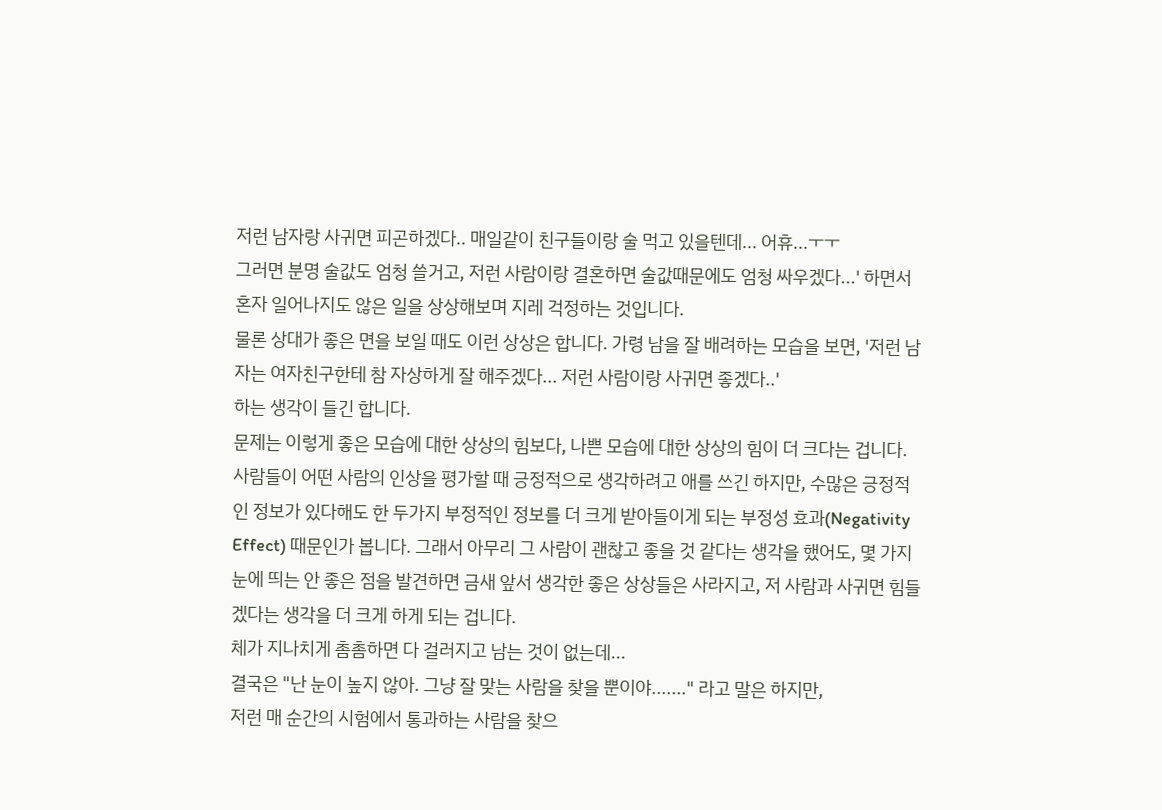저런 남자랑 사귀면 피곤하겠다.. 매일같이 친구들이랑 술 먹고 있을텐데... 어휴...ㅜㅜ
그러면 분명 술값도 엄청 쓸거고, 저런 사람이랑 결혼하면 술값때문에도 엄청 싸우겠다...' 하면서 혼자 일어나지도 않은 일을 상상해보며 지레 걱정하는 것입니다.
물론 상대가 좋은 면을 보일 때도 이런 상상은 합니다. 가령 남을 잘 배려하는 모습을 보면, '저런 남자는 여자친구한테 참 자상하게 잘 해주겠다... 저런 사람이랑 사귀면 좋겠다..'
하는 생각이 들긴 합니다.
문제는 이렇게 좋은 모습에 대한 상상의 힘보다, 나쁜 모습에 대한 상상의 힘이 더 크다는 겁니다.
사람들이 어떤 사람의 인상을 평가할 때 긍정적으로 생각하려고 애를 쓰긴 하지만, 수많은 긍정적인 정보가 있다해도 한 두가지 부정적인 정보를 더 크게 받아들이게 되는 부정성 효과(Negativity Effect) 때문인가 봅니다. 그래서 아무리 그 사람이 괜찮고 좋을 것 같다는 생각을 했어도, 몇 가지 눈에 띄는 안 좋은 점을 발견하면 금새 앞서 생각한 좋은 상상들은 사라지고, 저 사람과 사귀면 힘들겠다는 생각을 더 크게 하게 되는 겁니다.
체가 지나치게 촘촘하면 다 걸러지고 남는 것이 없는데...
결국은 "난 눈이 높지 않아. 그냥 잘 맞는 사람을 찾을 뿐이야......." 라고 말은 하지만,
저런 매 순간의 시험에서 통과하는 사람을 찾으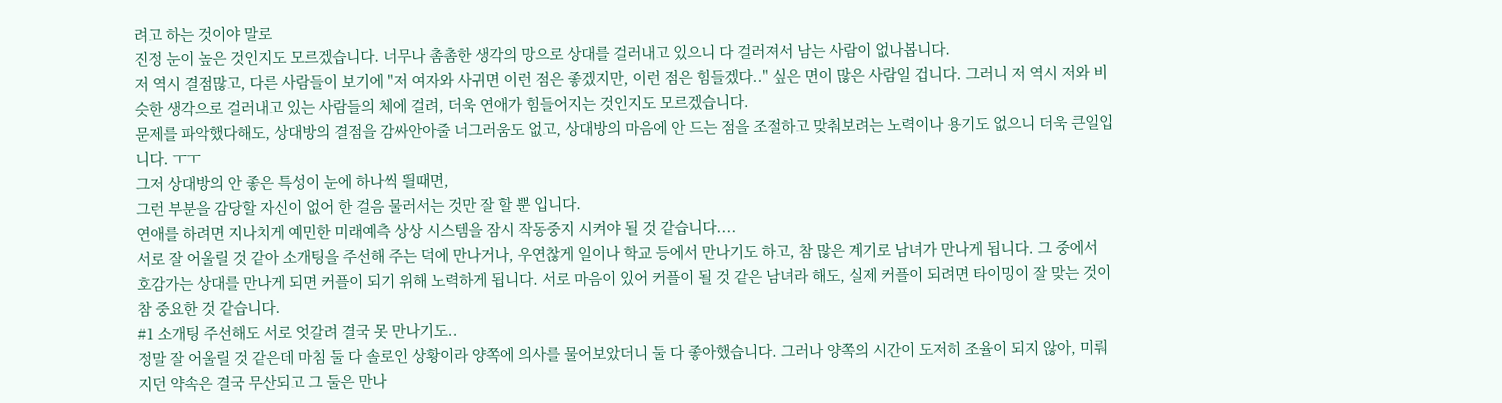려고 하는 것이야 말로
진정 눈이 높은 것인지도 모르겠습니다. 너무나 촘촘한 생각의 망으로 상대를 걸러내고 있으니 다 걸러져서 남는 사람이 없나봅니다.
저 역시 결점많고, 다른 사람들이 보기에 "저 여자와 사귀면 이런 점은 좋겠지만, 이런 점은 힘들겠다.." 싶은 면이 많은 사람일 겁니다. 그러니 저 역시 저와 비슷한 생각으로 걸러내고 있는 사람들의 체에 걸려, 더욱 연애가 힘들어지는 것인지도 모르겠습니다.
문제를 파악했다해도, 상대방의 결점을 감싸안아줄 너그러움도 없고, 상대방의 마음에 안 드는 점을 조절하고 맞춰보려는 노력이나 용기도 없으니 더욱 큰일입니다. ㅜㅜ
그저 상대방의 안 좋은 특성이 눈에 하나씩 띌때면,
그런 부분을 감당할 자신이 없어 한 걸음 물러서는 것만 잘 할 뿐 입니다.
연애를 하려면 지나치게 예민한 미래예측 상상 시스템을 잠시 작동중지 시켜야 될 것 같습니다....
서로 잘 어울릴 것 같아 소개팅을 주선해 주는 덕에 만나거나, 우연찮게 일이나 학교 등에서 만나기도 하고, 참 많은 계기로 남녀가 만나게 됩니다. 그 중에서 호감가는 상대를 만나게 되면 커플이 되기 위해 노력하게 됩니다. 서로 마음이 있어 커플이 될 것 같은 남녀라 해도, 실제 커플이 되려면 타이밍이 잘 맞는 것이 참 중요한 것 같습니다.
#1 소개팅 주선해도 서로 엇갈려 결국 못 만나기도..
정말 잘 어울릴 것 같은데 마침 둘 다 솔로인 상황이라 양쪽에 의사를 물어보았더니 둘 다 좋아했습니다. 그러나 양쪽의 시간이 도저히 조율이 되지 않아, 미뤄지던 약속은 결국 무산되고 그 둘은 만나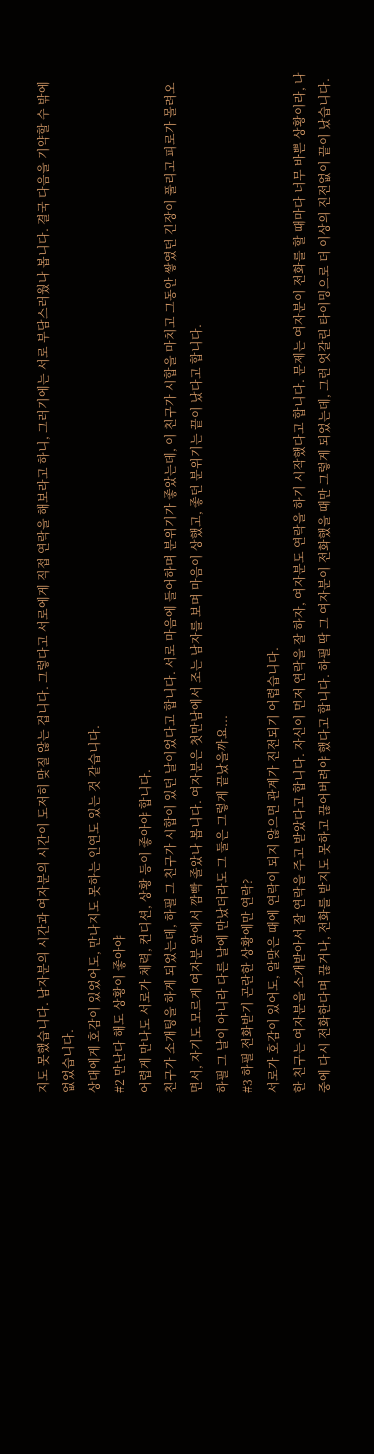지도 못했습니다. 남자분의 시간과 여자분의 시간이 도저히 맞질 않는 겁니다. 그렇다고 서로에게 직접 연락을 해보라고 하니, 그러기에는 서로 부담스러웠나 봅니다. 결국 다음을 기약할 수 밖에 없었습니다.
상대에게 호감이 있었어도, 만나지도 못하는 인연도 있는 것 같습니다.
#2 만난다 해도 상황이 좋아야
어렵게 만나도 서로가 체력, 컨디션, 상황 등이 좋아야 합니다.
친구가 소개팅을 하게 되었는데, 하필 그 친구가 시합이 있던 날이었다고 합니다. 서로 마음에 들어하며 분위기가 좋았는데, 이 친구가 시합을 마치고 그동안 쌓였던 긴장이 풀리고 피로가 몰려오면서, 자기도 모르게 여자분 앞에서 깜빡 졸았나 봅니다. 여자분은 첫만남에서 조는 남자를 보며 마음이 상했고, 좋던 분위기는 끝이 났다고 합니다.
하필 그 날이 아니라 다른 날에 만났더라도 그 둘은 그렇게 끝났을까요...
#3 하필 전화받기 곤란한 상황에만 연락?
서로가 호감이 있어도, 알맞은 때에 연락이 되지 않으면 관계가 진전되기 어렵습니다.
한 친구는 여자분을 소개받아서 잘 연락을 주고 받았다고 합니다. 자신이 먼저 연락을 잘 하자, 여자분도 연락을 하기 시작했다고 합니다. 문제는 여자분이 전화를 할 때마다 너무 바쁜 상황이라, 나중에 다시 전화한다며 끊거나, 전화를 받지도 못하고 끊어버려야 했다고 합니다. 하필 딱 그 여자분이 전화했을 때만 그렇게 되었는데, 그런 엇갈린 타이밍으로 더 이상의 진전없이 끝이 났습니다.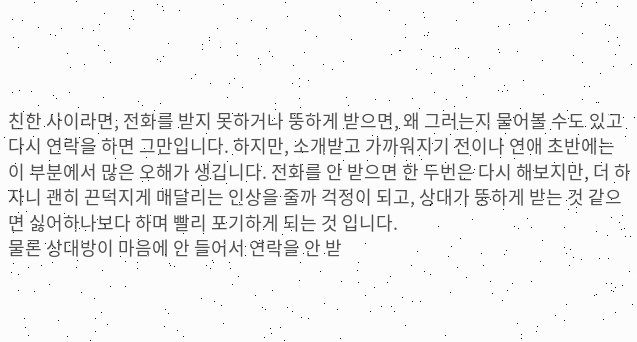친한 사이라면, 전화를 받지 못하거나 뚱하게 받으면, 왜 그러는지 물어볼 수도 있고 다시 연락을 하면 그만입니다. 하지만, 소개받고 가까워지기 전이나 연애 초반에는 이 부분에서 많은 오해가 생깁니다. 전화를 안 받으면 한 두번은 다시 해보지만, 더 하자니 괜히 끈덕지게 매달리는 인상을 줄까 걱정이 되고, 상대가 뚱하게 받는 것 같으면 싫어하나보다 하며 빨리 포기하게 되는 것 입니다.
물론 상대방이 마음에 안 들어서 연락을 안 받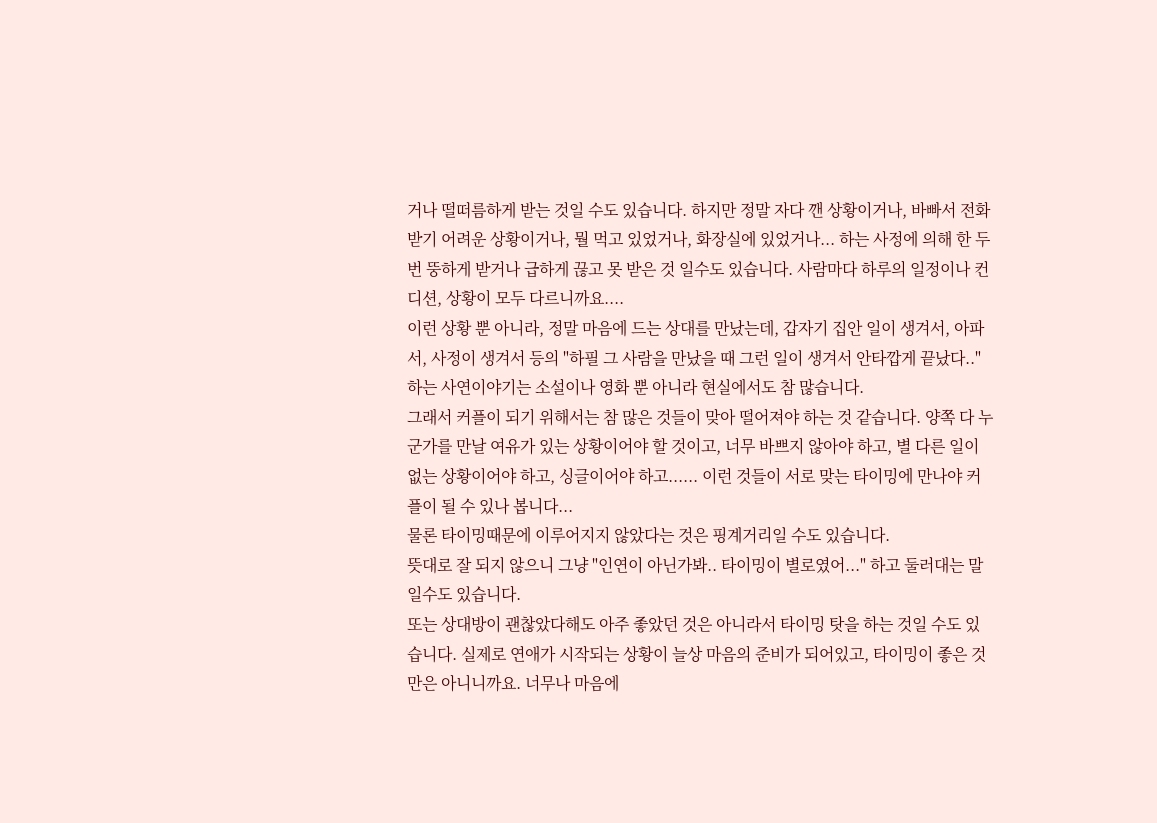거나 떨떠름하게 받는 것일 수도 있습니다. 하지만 정말 자다 깬 상황이거나, 바빠서 전화 받기 어려운 상황이거나, 뭘 먹고 있었거나, 화장실에 있었거나... 하는 사정에 의해 한 두번 뚱하게 받거나 급하게 끊고 못 받은 것 일수도 있습니다. 사람마다 하루의 일정이나 컨디션, 상황이 모두 다르니까요....
이런 상황 뿐 아니라, 정말 마음에 드는 상대를 만났는데, 갑자기 집안 일이 생겨서, 아파서, 사정이 생겨서 등의 "하필 그 사람을 만났을 때 그런 일이 생겨서 안타깝게 끝났다.." 하는 사연이야기는 소설이나 영화 뿐 아니라 현실에서도 참 많습니다.
그래서 커플이 되기 위해서는 참 많은 것들이 맞아 떨어져야 하는 것 같습니다. 양쪽 다 누군가를 만날 여유가 있는 상황이어야 할 것이고, 너무 바쁘지 않아야 하고, 별 다른 일이 없는 상황이어야 하고, 싱글이어야 하고...... 이런 것들이 서로 맞는 타이밍에 만나야 커플이 될 수 있나 봅니다...
물론 타이밍때문에 이루어지지 않았다는 것은 핑계거리일 수도 있습니다.
뜻대로 잘 되지 않으니 그냥 "인연이 아닌가봐.. 타이밍이 별로였어..." 하고 둘러대는 말 일수도 있습니다.
또는 상대방이 괜찮았다해도 아주 좋았던 것은 아니라서 타이밍 탓을 하는 것일 수도 있습니다. 실제로 연애가 시작되는 상황이 늘상 마음의 준비가 되어있고, 타이밍이 좋은 것만은 아니니까요. 너무나 마음에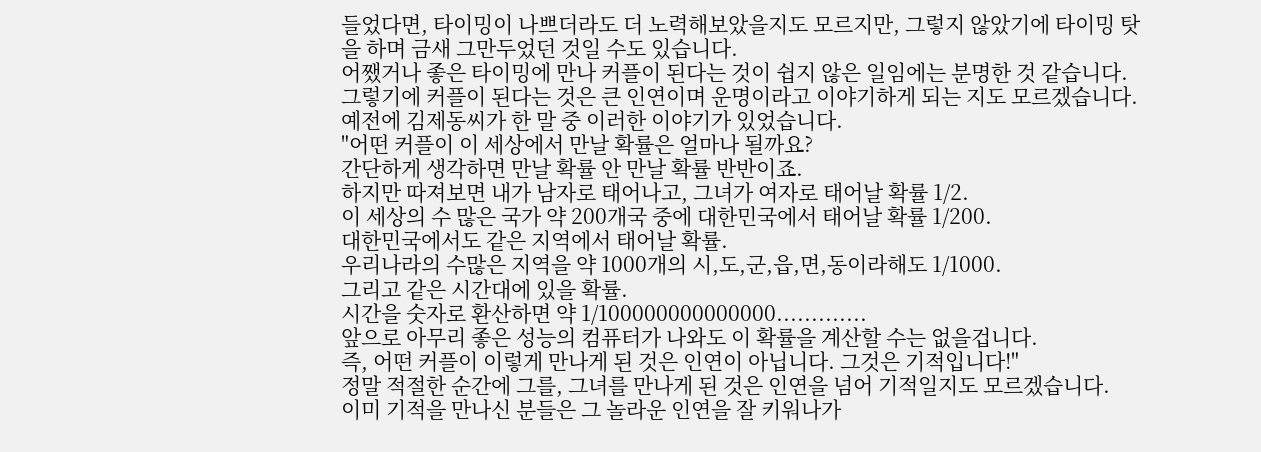들었다면, 타이밍이 나쁘더라도 더 노력해보았을지도 모르지만, 그렇지 않았기에 타이밍 탓을 하며 금새 그만두었던 것일 수도 있습니다.
어쨌거나 좋은 타이밍에 만나 커플이 된다는 것이 쉽지 않은 일임에는 분명한 것 같습니다.
그렇기에 커플이 된다는 것은 큰 인연이며 운명이라고 이야기하게 되는 지도 모르겠습니다.
예전에 김제동씨가 한 말 중 이러한 이야기가 있었습니다.
"어떤 커플이 이 세상에서 만날 확률은 얼마나 될까요?
간단하게 생각하면 만날 확률 안 만날 확률 반반이죠.
하지만 따져보면 내가 남자로 태어나고, 그녀가 여자로 태어날 확률 1/2.
이 세상의 수 많은 국가 약 200개국 중에 대한민국에서 태어날 확률 1/200.
대한민국에서도 같은 지역에서 태어날 확률.
우리나라의 수많은 지역을 약 1000개의 시,도,군,읍,면,동이라해도 1/1000.
그리고 같은 시간대에 있을 확률.
시간을 숫자로 환산하면 약 1/100000000000000.............
앞으로 아무리 좋은 성능의 컴퓨터가 나와도 이 확률을 계산할 수는 없을겁니다.
즉, 어떤 커플이 이렇게 만나게 된 것은 인연이 아닙니다. 그것은 기적입니다!"
정말 적절한 순간에 그를, 그녀를 만나게 된 것은 인연을 넘어 기적일지도 모르겠습니다.
이미 기적을 만나신 분들은 그 놀라운 인연을 잘 키워나가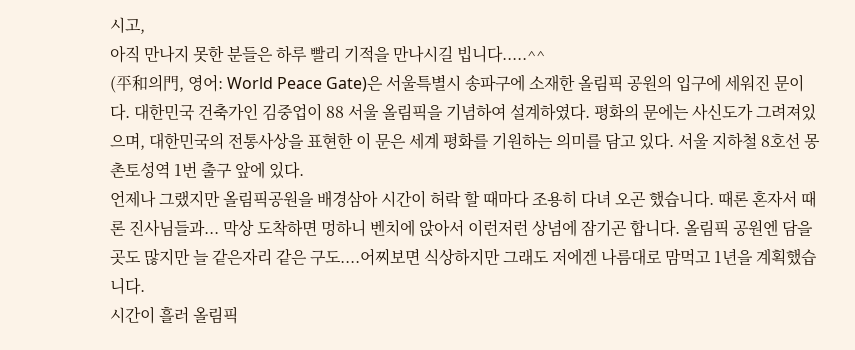시고,
아직 만나지 못한 분들은 하루 빨리 기적을 만나시길 빕니다.....^^
(平和의門, 영어: World Peace Gate)은 서울특별시 송파구에 소재한 올림픽 공원의 입구에 세워진 문이다. 대한민국 건축가인 김중업이 88 서울 올림픽을 기념하여 설계하였다. 평화의 문에는 사신도가 그려져있으며, 대한민국의 전통사상을 표현한 이 문은 세계 평화를 기원하는 의미를 담고 있다. 서울 지하철 8호선 몽촌토성역 1번 출구 앞에 있다.
언제나 그랬지만 올림픽공원을 배경삼아 시간이 허락 할 때마다 조용히 다녀 오곤 했습니다. 때론 혼자서 때론 진사님들과... 막상 도착하면 멍하니 벤치에 앉아서 이런저런 상념에 잠기곤 합니다. 올림픽 공원엔 담을곳도 많지만 늘 같은자리 같은 구도....어찌보면 식상하지만 그래도 저에겐 나름대로 맘먹고 1년을 계획했습니다.
시간이 흘러 올림픽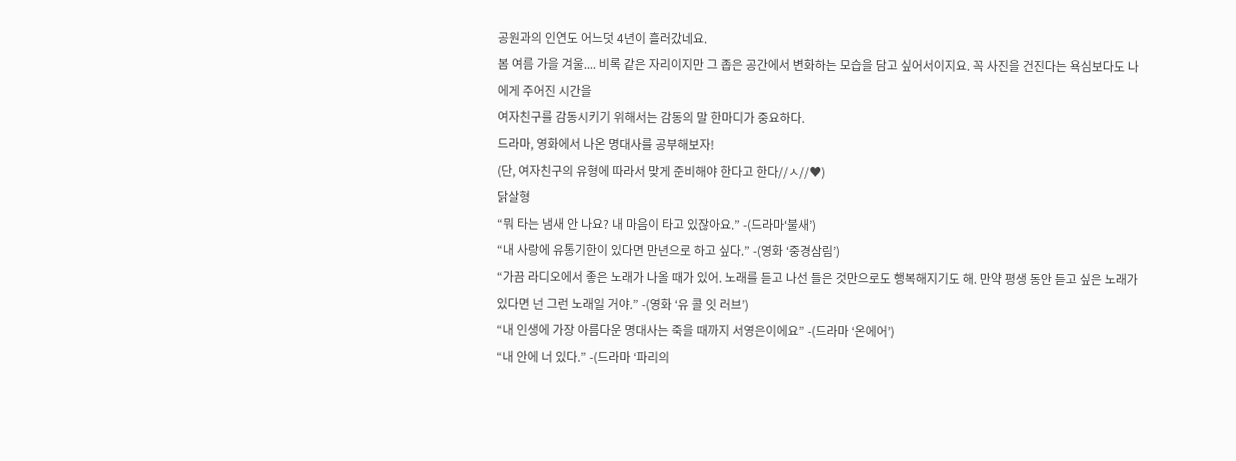공원과의 인연도 어느덧 4년이 흘러갔네요.
봄 여름 가을 겨울.... 비록 같은 자리이지만 그 좁은 공간에서 변화하는 모습을 담고 싶어서이지요. 꼭 사진을 건진다는 욕심보다도 나에게 주어진 시간을
여자친구를 감동시키기 위해서는 감동의 말 한마디가 중요하다.
드라마, 영화에서 나온 명대사를 공부해보자!
(단, 여자친구의 유형에 따라서 맞게 준비해야 한다고 한다//ㅅ//♥)
닭살형
“뭐 타는 냄새 안 나요? 내 마음이 타고 있잖아요.” -(드라마‘불새’)
“내 사랑에 유통기한이 있다면 만년으로 하고 싶다.” -(영화 ‘중경삼림’)
“가끔 라디오에서 좋은 노래가 나올 때가 있어. 노래를 듣고 나선 들은 것만으로도 행복해지기도 해. 만약 평생 동안 듣고 싶은 노래가 있다면 넌 그런 노래일 거야.” -(영화 ‘유 콜 잇 러브’)
“내 인생에 가장 아름다운 명대사는 죽을 때까지 서영은이에요” -(드라마 ‘온에어’)
“내 안에 너 있다.” -(드라마 ‘파리의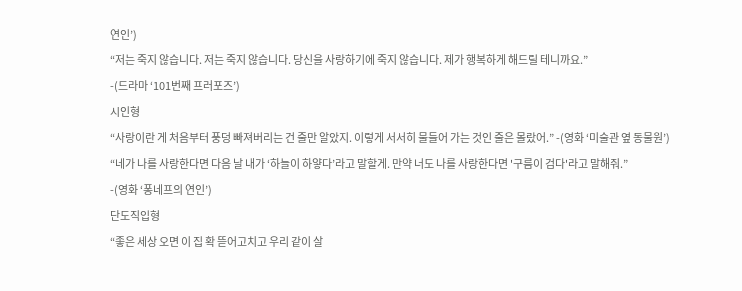연인’)
“저는 죽지 않습니다. 저는 죽지 않습니다. 당신을 사랑하기에 죽지 않습니다. 제가 행복하게 해드릴 테니까요.”
-(드라마 ‘101번째 프러포즈’)
시인형
“사랑이란 게 처음부터 풍덩 빠져버리는 건 줄만 알았지. 이렇게 서서히 물들어 가는 것인 줄은 몰랐어.” -(영화 ‘미술관 옆 동물원’)
“네가 나를 사랑한다면 다음 날 내가 ‘하늘이 하얗다’라고 말할게. 만약 너도 나를 사랑한다면 '구름이 검다'라고 말해줘.”
-(영화 ‘퐁네프의 연인’)
단도직입형
“좋은 세상 오면 이 집 확 뜯어고치고 우리 같이 살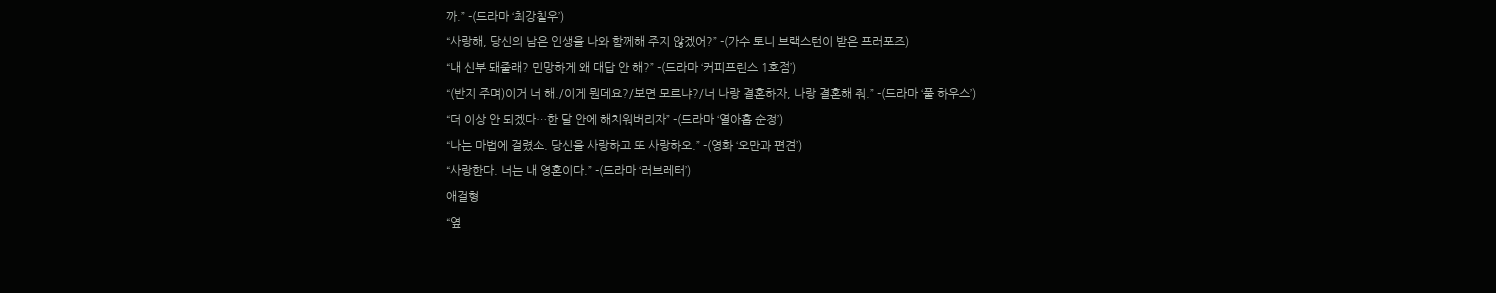까.” -(드라마 ‘최강칠우’)
“사랑해, 당신의 남은 인생을 나와 함께해 주지 않겠어?” -(가수 토니 브랙스턴이 받은 프러포즈)
“내 신부 돼줄래? 민망하게 왜 대답 안 해?” -(드라마 ‘커피프린스 1호점’)
“(반지 주며)이거 너 해./이게 뭔데요?/보면 모르냐?/너 나랑 결혼하자, 나랑 결혼해 줘.” -(드라마 ‘풀 하우스’)
“더 이상 안 되겠다…한 달 안에 해치워버리자” -(드라마 ‘열아홉 순정’)
“나는 마법에 걸렸소. 당신을 사랑하고 또 사랑하오.” -(영화 ‘오만과 편견’)
“사랑한다. 너는 내 영혼이다.” -(드라마 ‘러브레터’)
애걸형
“옆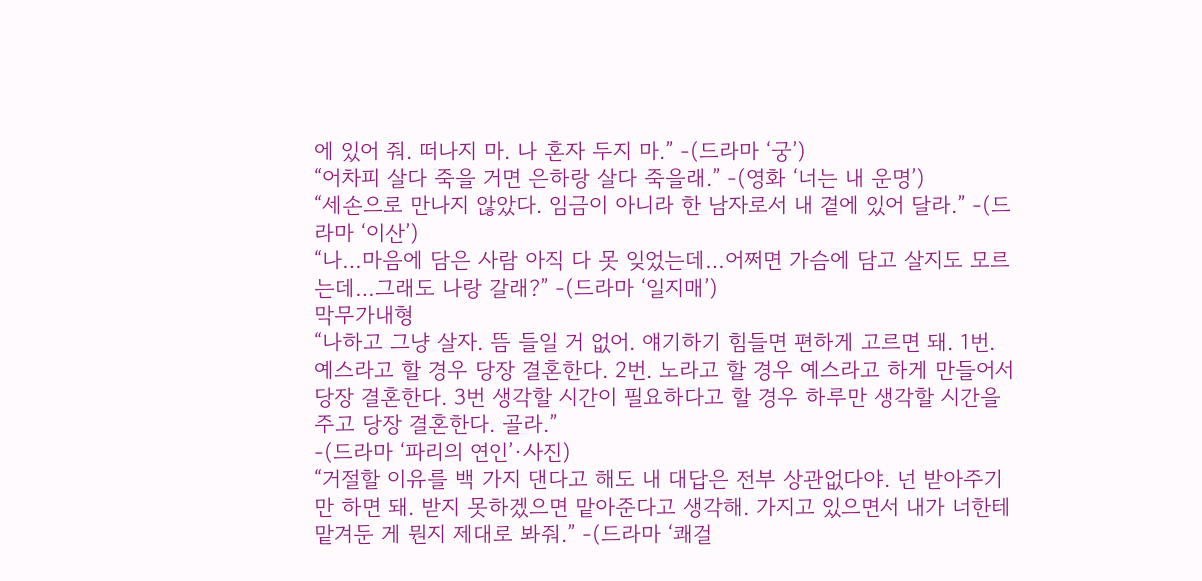에 있어 줘. 떠나지 마. 나 혼자 두지 마.” -(드라마 ‘궁’)
“어차피 살다 죽을 거면 은하랑 살다 죽을래.” -(영화 ‘너는 내 운명’)
“세손으로 만나지 않았다. 임금이 아니라 한 남자로서 내 곁에 있어 달라.” -(드라마 ‘이산’)
“나…마음에 담은 사람 아직 다 못 잊었는데…어쩌면 가슴에 담고 살지도 모르는데…그래도 나랑 갈래?” -(드라마 ‘일지매’)
막무가내형
“나하고 그냥 살자. 뜸 들일 거 없어. 얘기하기 힘들면 편하게 고르면 돼. 1번. 예스라고 할 경우 당장 결혼한다. 2번. 노라고 할 경우 예스라고 하게 만들어서 당장 결혼한다. 3번 생각할 시간이 필요하다고 할 경우 하루만 생각할 시간을 주고 당장 결혼한다. 골라.”
-(드라마 ‘파리의 연인’·사진)
“거절할 이유를 백 가지 댄다고 해도 내 대답은 전부 상관없다야. 넌 받아주기만 하면 돼. 받지 못하겠으면 맡아준다고 생각해. 가지고 있으면서 내가 너한테 맡겨둔 게 뭔지 제대로 봐줘.” -(드라마 ‘쾌걸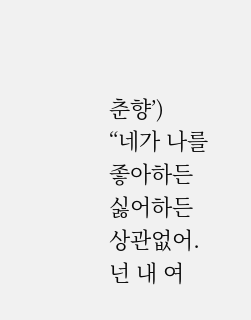춘향’)
“네가 나를 좋아하든 싫어하든 상관없어. 넌 내 여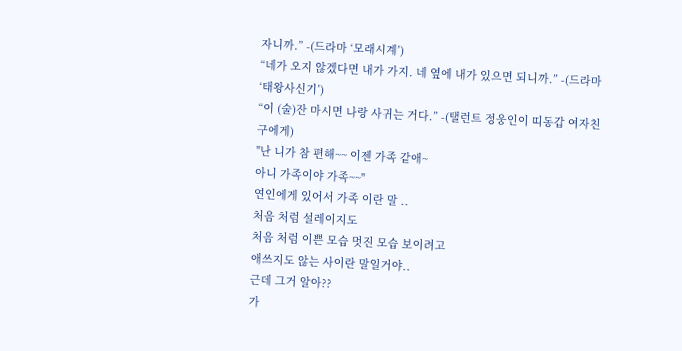자니까.” -(드라마 ‘모래시계’)
“네가 오지 않겠다면 내가 가지. 네 옆에 내가 있으면 되니까.” -(드라마 ‘태왕사신기’)
“이 (술)잔 마시면 나랑 사귀는 거다.” -(탤런트 정웅인이 띠동갑 여자친구에게)
"난 니가 참 편해~~ 이젠 가족 같애~
아니 가족이야 가족~~"
연인에게 있어서 가족 이란 말 ..
처음 처럼 설레이지도
처음 처럼 이쁜 모습 멋진 모습 보이려고
애쓰지도 않는 사이란 말일거야..
근데 그거 알아??
가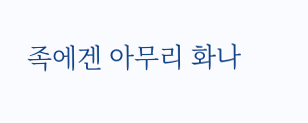족에겐 아무리 화나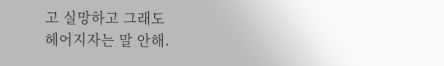고 실망하고 그래도
헤어지자는 말 안해.